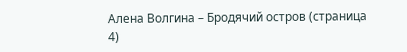Алена Волгина – Бродячий остров (страница 4)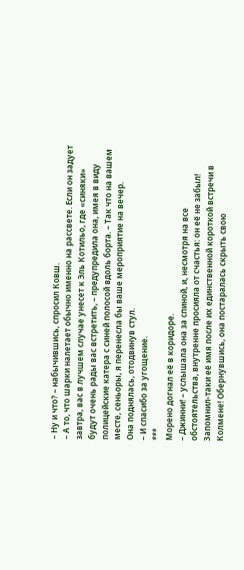– Ну и что? – набычившись, спросил Ковш.
– А то, что шарки налетает обычно именно на рассвете. Если он задует завтра, вас в лучшем случае унесет к Эль Котильо, где «синяки» будут очень рады вас встретить, – предупредила она, имея в виду полицейские катера с синей полосой вдоль борта. – Так что на вашем месте, сеньоры, я перенесла бы ваше мероприятие на вечер.
Она поднялась, отодвинув стул.
– И спасибо за угощение.
***
Морено догнал её в коридоре.
– Джинни! – услышала она за спиной, и, несмотря на все обстоятельства, внутренне просияла от счастья: он её не забыл! Запомнил-таки её имя после их единственной короткой встречи в Колмене! Обернувшись, она постаралась скрыть свою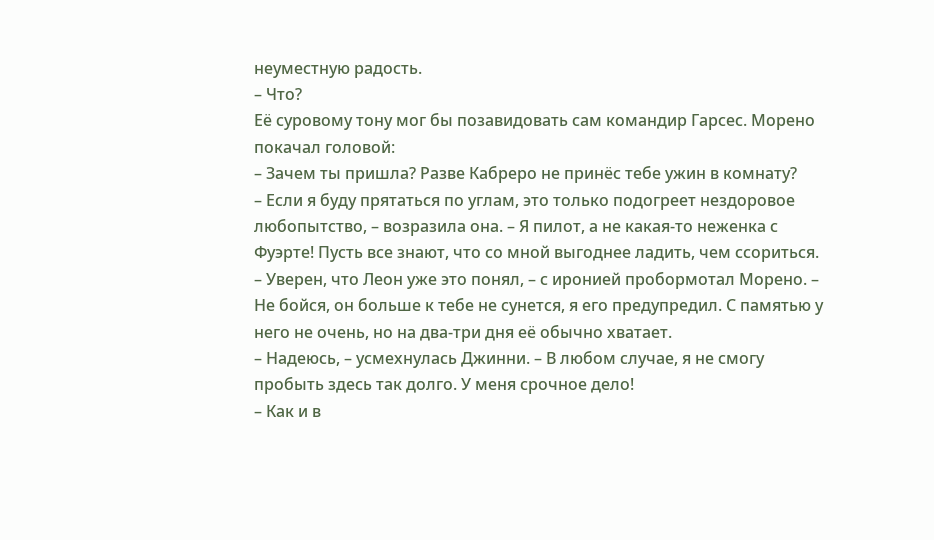неуместную радость.
– Что?
Её суровому тону мог бы позавидовать сам командир Гарсес. Морено покачал головой:
– Зачем ты пришла? Разве Кабреро не принёс тебе ужин в комнату?
– Если я буду прятаться по углам, это только подогреет нездоровое любопытство, – возразила она. – Я пилот, а не какая-то неженка с Фуэрте! Пусть все знают, что со мной выгоднее ладить, чем ссориться.
– Уверен, что Леон уже это понял, – с иронией пробормотал Морено. – Не бойся, он больше к тебе не сунется, я его предупредил. С памятью у него не очень, но на два-три дня её обычно хватает.
– Надеюсь, – усмехнулась Джинни. – В любом случае, я не смогу пробыть здесь так долго. У меня срочное дело!
– Как и в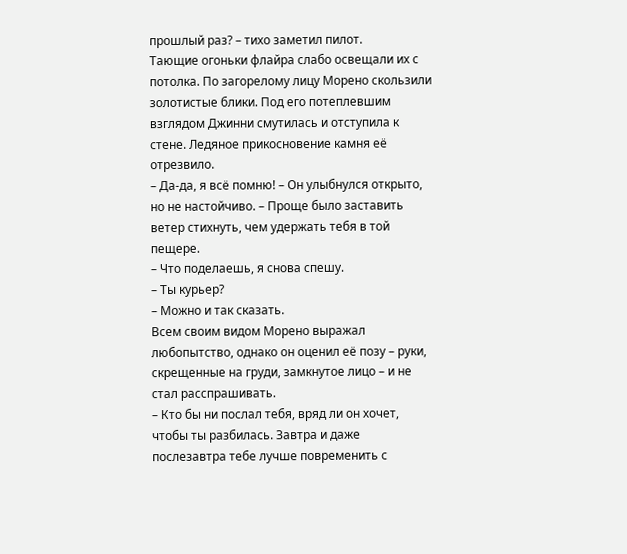прошлый раз? – тихо заметил пилот.
Тающие огоньки флайра слабо освещали их с потолка. По загорелому лицу Морено скользили золотистые блики. Под его потеплевшим взглядом Джинни смутилась и отступила к стене. Ледяное прикосновение камня её отрезвило.
– Да-да, я всё помню! – Он улыбнулся открыто, но не настойчиво. – Проще было заставить ветер стихнуть, чем удержать тебя в той пещере.
– Что поделаешь, я снова спешу.
– Ты курьер?
– Можно и так сказать.
Всем своим видом Морено выражал любопытство, однако он оценил её позу – руки, скрещенные на груди, замкнутое лицо – и не стал расспрашивать.
– Кто бы ни послал тебя, вряд ли он хочет, чтобы ты разбилась. Завтра и даже послезавтра тебе лучше повременить с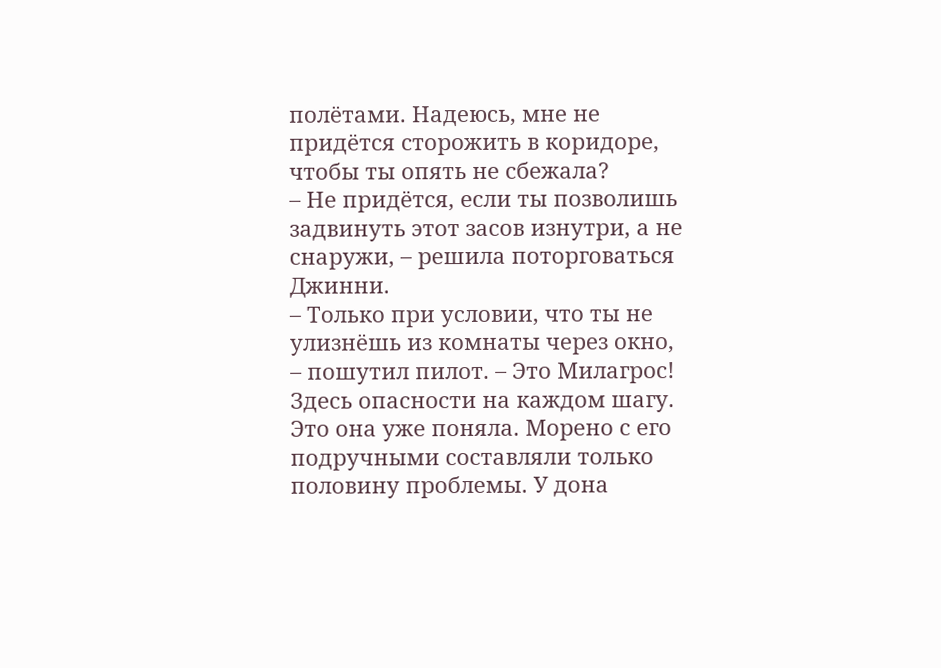полётами. Надеюсь, мне не придётся сторожить в коридоре, чтобы ты опять не сбежала?
– Не придётся, если ты позволишь задвинуть этот засов изнутри, а не снаружи, – решила поторговаться Джинни.
– Только при условии, что ты не улизнёшь из комнаты через окно, – пошутил пилот. – Это Милагрос! Здесь опасности на каждом шагу.
Это она уже поняла. Морено с его подручными составляли только половину проблемы. У дона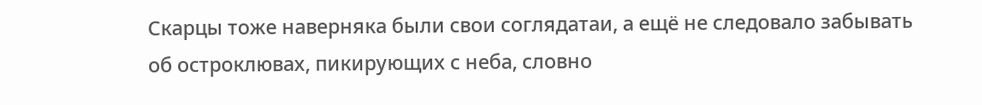Скарцы тоже наверняка были свои соглядатаи, а ещё не следовало забывать об остроклювах, пикирующих с неба, словно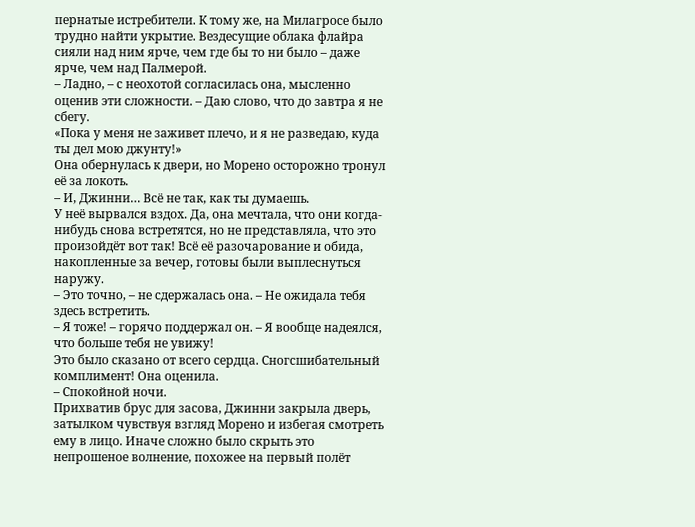пернатые истребители. К тому же, на Милагросе было трудно найти укрытие. Вездесущие облака флайра сияли над ним ярче, чем где бы то ни было – даже ярче, чем над Палмерой.
– Ладно, – с неохотой согласилась она, мысленно оценив эти сложности. – Даю слово, что до завтра я не сбегу.
«Пока у меня не заживет плечо, и я не разведаю, куда ты дел мою джунту!»
Она обернулась к двери, но Морено осторожно тронул её за локоть.
– И, Джинни… Всё не так, как ты думаешь.
У неё вырвался вздох. Да, она мечтала, что они когда-нибудь снова встретятся, но не представляла, что это произойдёт вот так! Всё её разочарование и обида, накопленные за вечер, готовы были выплеснуться наружу.
– Это точно, – не сдержалась она. – Не ожидала тебя здесь встретить.
– Я тоже! – горячо поддержал он. – Я вообще надеялся, что больше тебя не увижу!
Это было сказано от всего сердца. Сногсшибательный комплимент! Она оценила.
– Спокойной ночи.
Прихватив брус для засова, Джинни закрыла дверь, затылком чувствуя взгляд Морено и избегая смотреть ему в лицо. Иначе сложно было скрыть это непрошеное волнение, похожее на первый полёт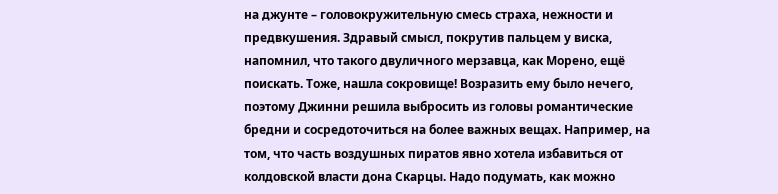на джунте – головокружительную смесь страха, нежности и предвкушения. Здравый смысл, покрутив пальцем у виска, напомнил, что такого двуличного мерзавца, как Морено, ещё поискать. Тоже, нашла сокровище! Возразить ему было нечего, поэтому Джинни решила выбросить из головы романтические бредни и сосредоточиться на более важных вещах. Например, на том, что часть воздушных пиратов явно хотела избавиться от колдовской власти дона Скарцы. Надо подумать, как можно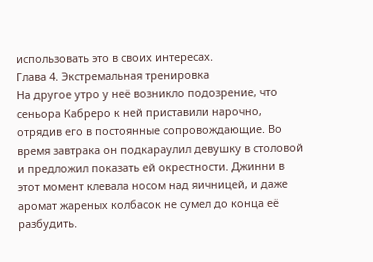использовать это в своих интересах.
Глава 4. Экстремальная тренировка
На другое утро у неё возникло подозрение, что сеньора Кабреро к ней приставили нарочно, отрядив его в постоянные сопровождающие. Во время завтрака он подкараулил девушку в столовой и предложил показать ей окрестности. Джинни в этот момент клевала носом над яичницей, и даже аромат жареных колбасок не сумел до конца её разбудить.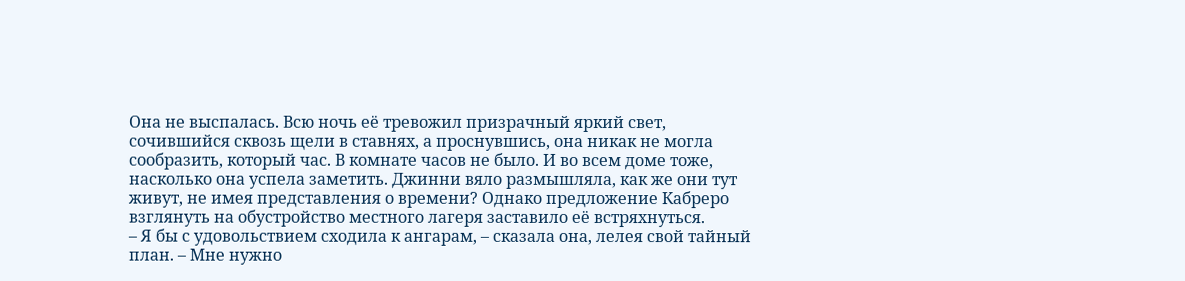Она не выспалась. Всю ночь её тревожил призрачный яркий свет, сочившийся сквозь щели в ставнях, а проснувшись, она никак не могла сообразить, который час. В комнате часов не было. И во всем доме тоже, насколько она успела заметить. Джинни вяло размышляла, как же они тут живут, не имея представления о времени? Однако предложение Кабреро взглянуть на обустройство местного лагеря заставило её встряхнуться.
– Я бы с удовольствием сходила к ангарам, – сказала она, лелея свой тайный план. – Мне нужно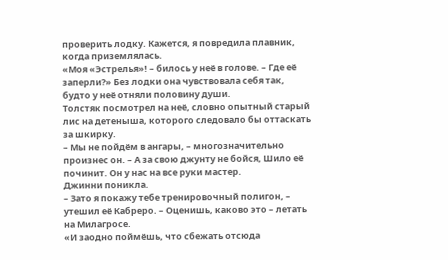проверить лодку. Кажется, я повредила плавник, когда приземлялась.
«Моя «Эстрелья»! – билось у неё в голове. – Где её заперли?» Без лодки она чувствовала себя так, будто у неё отняли половину души.
Толстяк посмотрел на неё, словно опытный старый лис на детеныша, которого следовало бы оттаскать за шкирку.
– Мы не пойдём в ангары, – многозначительно произнес он. – А за свою джунту не бойся, Шило её починит. Он у нас на все руки мастер.
Джинни поникла.
– Зато я покажу тебе тренировочный полигон, – утешил её Кабреро. – Оценишь, каково это – летать на Милагросе.
«И заодно поймёшь, что сбежать отсюда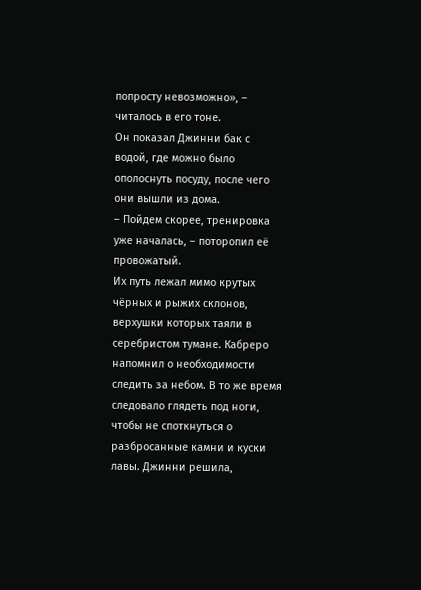попросту невозможно», – читалось в его тоне.
Он показал Джинни бак с водой, где можно было ополоснуть посуду, после чего они вышли из дома.
– Пойдем скорее, тренировка уже началась, – поторопил её провожатый.
Их путь лежал мимо крутых чёрных и рыжих склонов, верхушки которых таяли в серебристом тумане. Кабреро напомнил о необходимости следить за небом. В то же время следовало глядеть под ноги, чтобы не споткнуться о разбросанные камни и куски лавы. Джинни решила,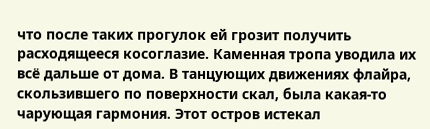что после таких прогулок ей грозит получить расходящееся косоглазие. Каменная тропа уводила их всё дальше от дома. В танцующих движениях флайра, скользившего по поверхности скал, была какая-то чарующая гармония. Этот остров истекал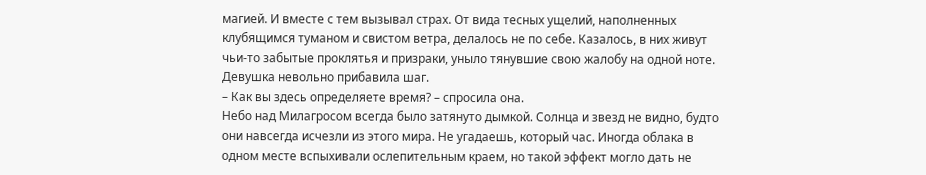магией. И вместе с тем вызывал страх. От вида тесных ущелий, наполненных клубящимся туманом и свистом ветра, делалось не по себе. Казалось, в них живут чьи-то забытые проклятья и призраки, уныло тянувшие свою жалобу на одной ноте. Девушка невольно прибавила шаг.
– Как вы здесь определяете время? – спросила она.
Небо над Милагросом всегда было затянуто дымкой. Солнца и звезд не видно, будто они навсегда исчезли из этого мира. Не угадаешь, который час. Иногда облака в одном месте вспыхивали ослепительным краем, но такой эффект могло дать не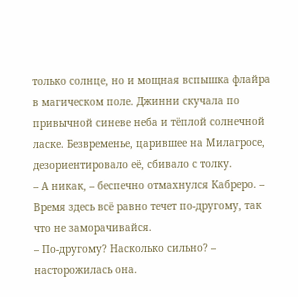только солнце, но и мощная вспышка флайра в магическом поле. Джинни скучала по привычной синеве неба и тёплой солнечной ласке. Безвременье, царившее на Милагросе, дезориентировало её, сбивало с толку.
– А никак, – беспечно отмахнулся Кабреро. – Время здесь всё равно течет по-другому, так что не заморачивайся.
– По-другому? Насколько сильно? – насторожилась она.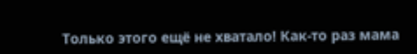Только этого ещё не хватало! Как-то раз мама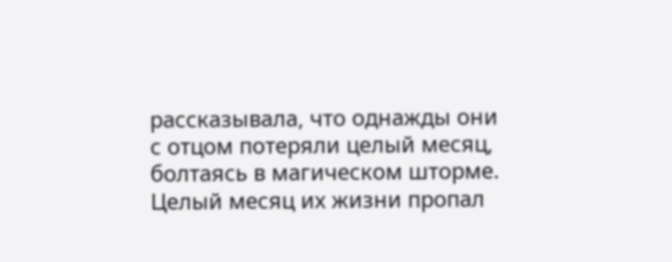рассказывала, что однажды они с отцом потеряли целый месяц, болтаясь в магическом шторме. Целый месяц их жизни пропал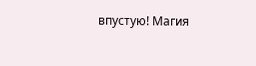впустую! Магия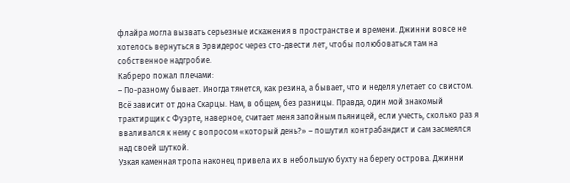флайра могла вызвать серьезные искажения в пространстве и времени. Джинни вовсе не хотелось вернуться в Эрвидерос через сто-двести лет, чтобы полюбоваться там на собственное надгробие.
Кабреро пожал плечами:
– По-разному бывает. Иногда тянется, как резина, а бывает, что и неделя улетает со свистом. Всё зависит от дона Скарцы. Нам, в общем, без разницы. Правда, один мой знакомый трактирщик с Фуэрте, наверное, считает меня запойным пьяницей, если учесть, сколько раз я вваливался к нему с вопросом «который день?» – пошутил контрабандист и сам засмеялся над своей шуткой.
Узкая каменная тропа наконец привела их в небольшую бухту на берегу острова. Джинни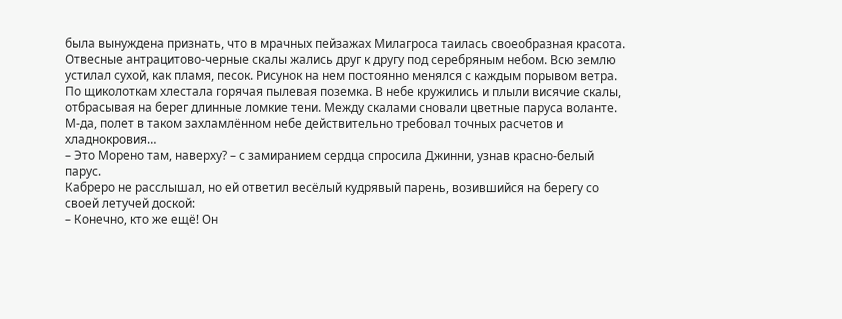была вынуждена признать, что в мрачных пейзажах Милагроса таилась своеобразная красота. Отвесные антрацитово-черные скалы жались друг к другу под серебряным небом. Всю землю устилал сухой, как пламя, песок. Рисунок на нем постоянно менялся с каждым порывом ветра. По щиколоткам хлестала горячая пылевая поземка. В небе кружились и плыли висячие скалы, отбрасывая на берег длинные ломкие тени. Между скалами сновали цветные паруса воланте.
М-да, полет в таком захламлённом небе действительно требовал точных расчетов и хладнокровия…
– Это Морено там, наверху? – с замиранием сердца спросила Джинни, узнав красно-белый парус.
Кабреро не расслышал, но ей ответил весёлый кудрявый парень, возившийся на берегу со своей летучей доской:
– Конечно, кто же ещё! Он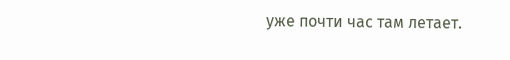уже почти час там летает.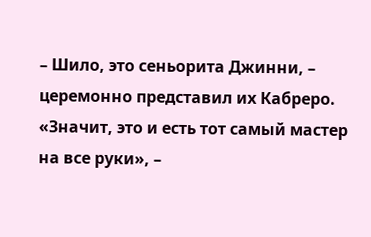– Шило, это сеньорита Джинни, – церемонно представил их Кабреро.
«Значит, это и есть тот самый мастер на все руки», –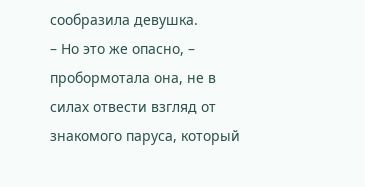сообразила девушка.
– Но это же опасно, – пробормотала она, не в силах отвести взгляд от знакомого паруса, который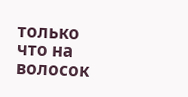только что на волосок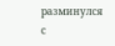разминулся с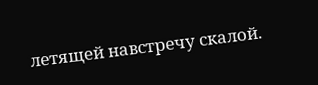летящей навстречу скалой.